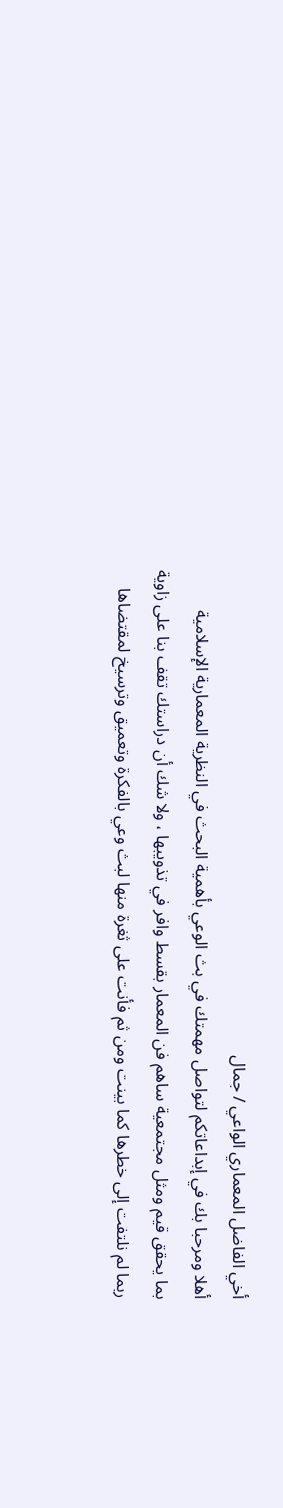أخي الفاضل المعماري الواعي / جمال
أهلا ومرحبا بك في إبداعاتكم لتواصل مهمتك في بث الوعي بأهمية البحث في النظرية المعمارية الإسلامية
بما يحقق قيم ومثل مجتمعية ساهم فن المعمار بقسط وافر في تذويبها ، ولا شك أن دراستك تقف بنا على زاوية
ربما لم نلتفت إلى خطرها كما بينت ومن ثم فأنت على ثغرة منها لبث وعي بالفكرة وتعميق وترسيخ لمقتضاها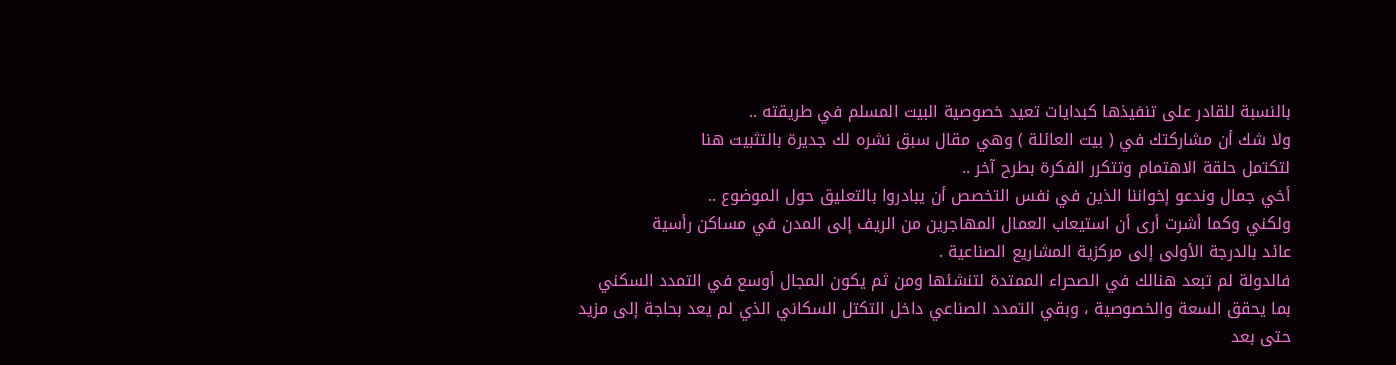بالنسبة للقادر على تنفيذها كبدايات تعيد خصوصية البيت المسلم في طريقته ..
ولا شك أن مشاركتك في ( بيت العائلة ) وهي مقال سبق نشره لك جديرة بالتثبيت هنا
لتكتمل حلقة الاهتمام وتتكرر الفكرة بطرح آخر ..
أخي جمال وندعو إخواننا الذين في نفس التخصص أن يبادروا بالتعليق حول الموضوع ..
ولكني وكما أشرت أرى أن استيعاب العمال المهاجرين من الريف إلى المدن في مساكن رأسية
عائد بالدرجة الأولى إلى مركزية المشاريع الصناعية .
فالدولة لم تبعد هنالك في الصحراء الممتدة لتنشئها ومن ثم يكون المجال أوسع في التمدد السكني
بما يحقق السعة والخصوصية ، وبقي التمدد الصناعي داخل التكتل السكاني الذي لم يعد بحاجة إلى مزيد
حتى بعد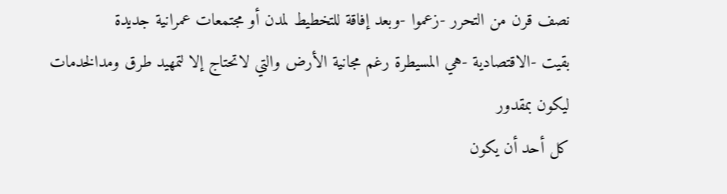نصف قرن من التحرر -زعموا -وبعد إفاقة للتخطيط لمدن أو مجتمعات عمرانية جديدة
بقيت -الاقتصادية -هي المسيطرة رغم مجانية الأرض والتي لاتحتاج إلا لتمهيد طرق ومدالخدمات ليكون بمقدور
كل أحد أن يكون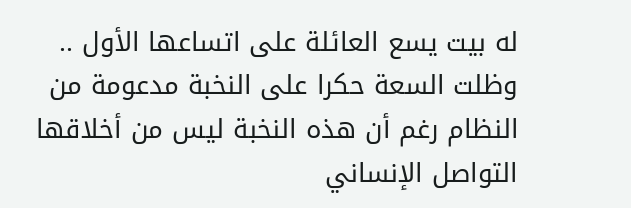له بيت يسع العائلة على اتساعها الأول ..
وظلت السعة حكرا على النخبة مدعومة من النظام رغم أن هذه النخبة ليس من أخلاقها التواصل الإنساني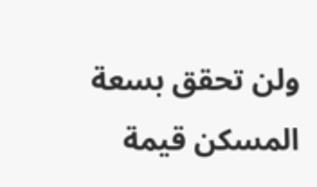ولن تحقق بسعة المسكن قيمة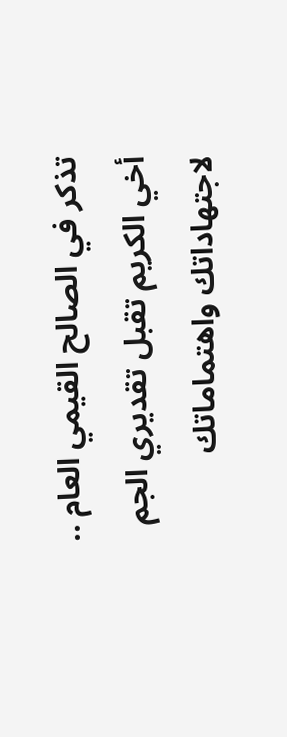تذكر في الصالح القيمي العام ..
أخي الكريم تقبل تقديري الجم لاجتهاداتك واهتماماتك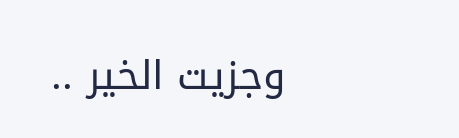وجزيت الخير ..